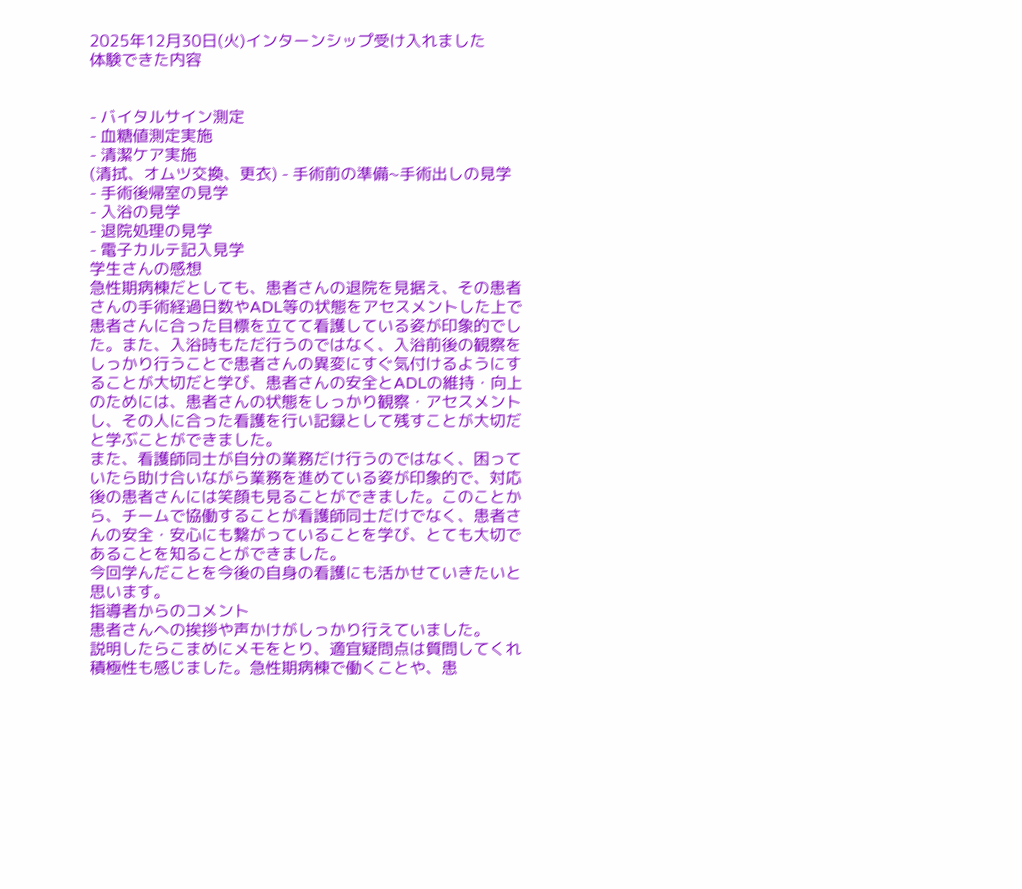2025年12月30日(火)インターンシップ受け入れました
体験できた内容


- バイタルサイン測定
- 血糖値測定実施
- 清潔ケア実施
(清拭、オムツ交換、更衣) - 手術前の準備~手術出しの見学
- 手術後帰室の見学
- 入浴の見学
- 退院処理の見学
- 電子カルテ記入見学
学生さんの感想
急性期病棟だとしても、患者さんの退院を見据え、その患者さんの手術経過日数やADL等の状態をアセスメントした上で患者さんに合った目標を立てて看護している姿が印象的でした。また、入浴時もただ行うのではなく、入浴前後の観察をしっかり行うことで患者さんの異変にすぐ気付けるようにすることが大切だと学び、患者さんの安全とADLの維持・向上のためには、患者さんの状態をしっかり観察・アセスメントし、その人に合った看護を行い記録として残すことが大切だと学ぶことができました。
また、看護師同士が自分の業務だけ行うのではなく、困っていたら助け合いながら業務を進めている姿が印象的で、対応後の患者さんには笑顔も見ることができました。このことから、チームで協働することが看護師同士だけでなく、患者さんの安全・安心にも繋がっていることを学び、とても大切であることを知ることができました。
今回学んだことを今後の自身の看護にも活かせていきたいと思います。
指導者からのコメント
患者さんへの挨拶や声かけがしっかり行えていました。
説明したらこまめにメモをとり、適宜疑問点は質問してくれ積極性も感じました。急性期病棟で働くことや、患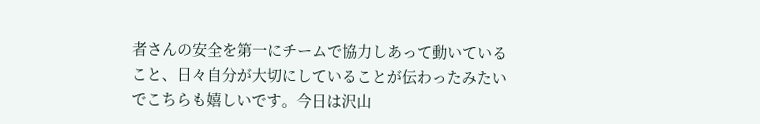者さんの安全を第一にチームで協力しあって動いていること、日々自分が大切にしていることが伝わったみたいでこちらも嬉しいです。今日は沢山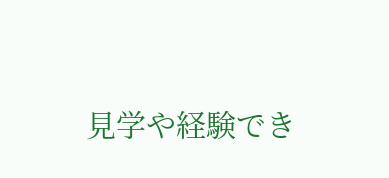見学や経験でき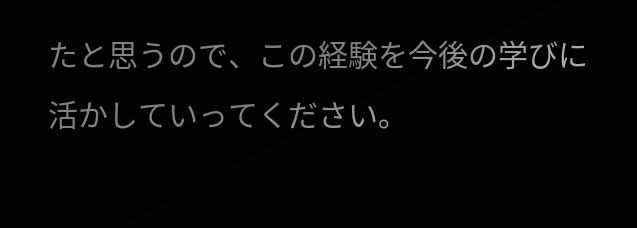たと思うので、この経験を今後の学びに活かしていってください。